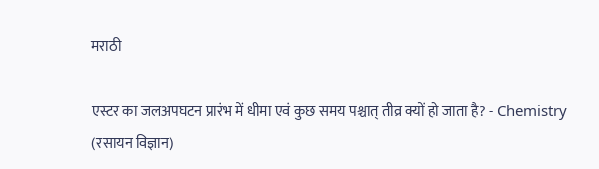मराठी

एस्टर का जलअपघटन प्रारंभ में धीमा एवं कुछ समय पश्चात् तीव्र क्यों हो जाता है? - Chemistry (रसायन विज्ञान)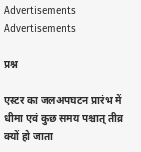Advertisements
Advertisements

प्रश्न

एस्टर का जलअपघटन प्रारंभ में धीमा एवं कुछ समय पश्चात् तीव्र क्यों हो जाता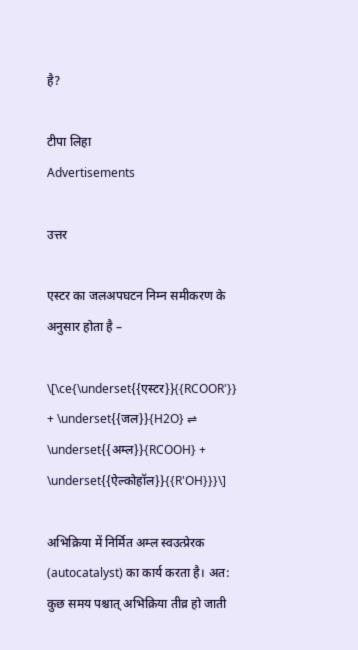है?

टीपा लिहा
Advertisements

उत्तर

एस्टर का जलअपघटन निम्न समीकरण के अनुसार होता है –

\[\ce{\underset{{एस्टर}}{{RCOOR'}} + \underset{{जल}}{H2O} ⇌ \underset{{अम्ल}}{RCOOH} + \underset{{ऐल्कोहॉल}}{{R'OH}}}\]

अभिक्रिया में निर्मित अम्ल स्वउत्प्रेरक (autocatalyst) का कार्य करता है। अत: कुछ समय पश्चात् अभिक्रिया तीव्र हो जाती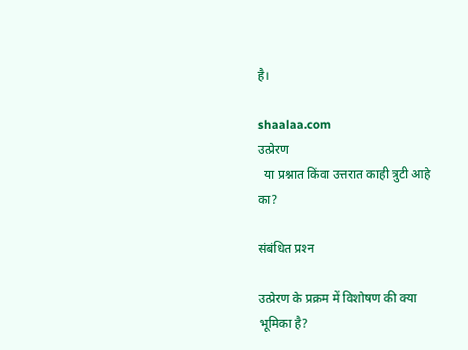है।

shaalaa.com
उत्प्रेरण
  या प्रश्नात किंवा उत्तरात काही त्रुटी आहे का?

संबंधित प्रश्‍न

उत्प्रेरण के प्रक्रम में विशोषण की क्या भूमिका है?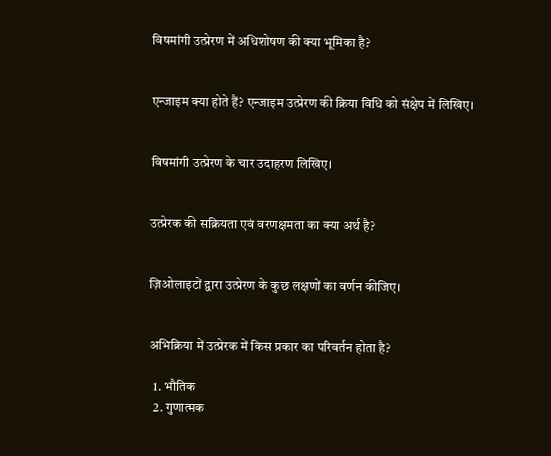विषमांगी उत्प्रेरण में अधिशोषण की क्या भूमिका है?


एन्जाइम क्या होते हैं? एन्जाइम उत्प्रेरण की क्रिया विधि को संक्षेप में लिखिए।


विषमांगी उत्प्रेरण के चार उदाहरण लिखिए।


उत्प्रेरक की सक्रियता एवं वरणक्षमता का क्या अर्थ है?


ज़िओलाइटों द्वारा उत्प्रेरण के कुछ लक्षणों का वर्णन कीजिए।


अभिक्रिया में उत्प्रेरक में किस प्रकार का परिवर्तन होता है?

  1. भौतिक
  2. गुणात्मक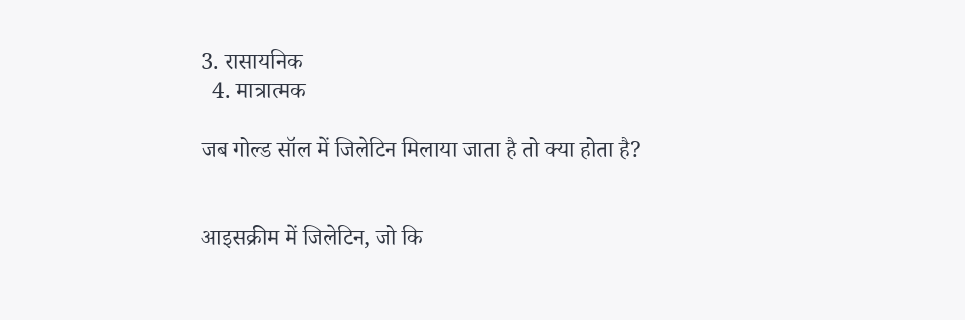3. रासायनिक
  4. मात्रात्मक

जब गोल्ड सॉल में जिलेटिन मिलाया जाता है तो क्या होता है?


आइसक्रीम में जिलेटिन, जो कि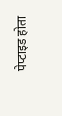पेप्टाइड होता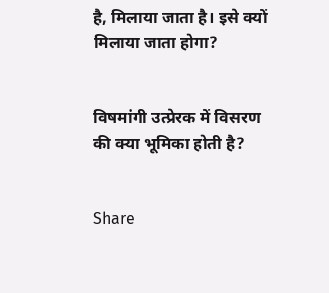है, मिलाया जाता है। इसे क्यों मिलाया जाता होगा?


विषमांगी उत्प्रेरक में विसरण की क्या भूमिका होती है?


Share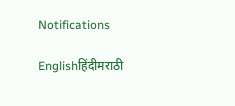Notifications

Englishहिंदीमराठी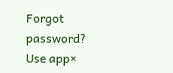Forgot password?
Use app×